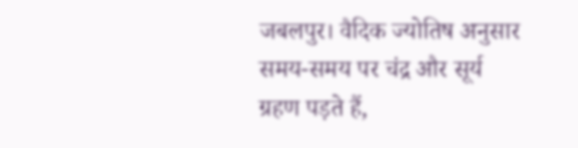जबलपुर। वैदिक ज्योतिष अनुसार समय-समय पर चंद्र और सूर्य ग्रहण पड़ते हैं,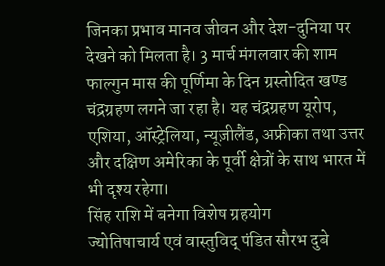जिनका प्रभाव मानव जीवन और देश-दुनिया पर देखने को मिलता है। 3 मार्च मंगलवार की शाम फाल्गुन मास की पूर्णिमा के दिन ग्रस्तोदित खण्ड चंद्रग्रहण लगने जा रहा है। यह चंद्रग्रहण यूरोप, एशिया, ऑस्ट्रेलिया, न्यूज़ीलैंड, अफ्रीका तथा उत्तर और दक्षिण अमेरिका के पूर्वी क्षेत्रों के साथ भारत में भी दृश्य रहेगा।
सिंह राशि में बनेगा विशेष ग्रहयोग
ज्योतिषाचार्य एवं वास्तुविद् पंडित सौरभ दुबे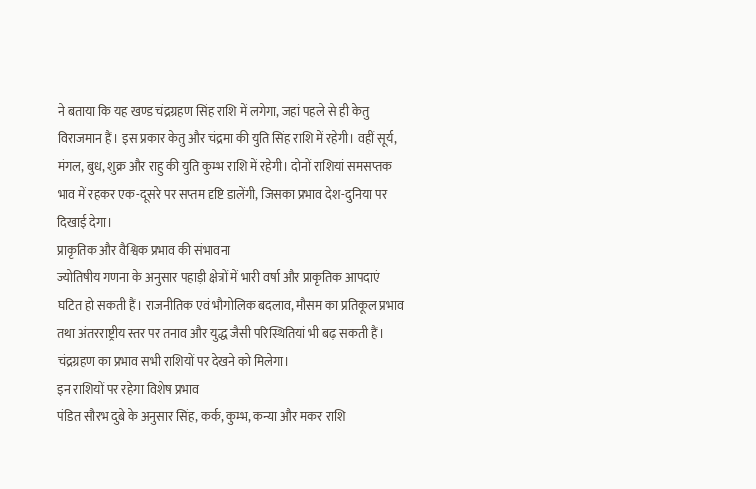ने बताया कि यह खण्ड चंद्रग्रहण सिंह राशि में लगेगा, जहां पहले से ही केतु विराजमान हैं। इस प्रकार केतु और चंद्रमा की युति सिंह राशि में रहेगी। वहीं सूर्य, मंगल, बुध, शुक्र और राहु की युति कुम्भ राशि में रहेगी। दोनों राशियां समसप्तक भाव में रहकर एक-दूसरे पर सप्तम दृष्टि डालेंगी, जिसका प्रभाव देश-दुनिया पर दिखाई देगा।
प्राकृतिक और वैश्विक प्रभाव की संभावना
ज्योतिषीय गणना के अनुसार पहाड़ी क्षेत्रों में भारी वर्षा और प्राकृतिक आपदाएं घटित हो सकती हैं। राजनीतिक एवं भौगोलिक बदलाव, मौसम का प्रतिकूल प्रभाव तथा अंतरराष्ट्रीय स्तर पर तनाव और युद्ध जैसी परिस्थितियां भी बढ़ सकती हैं। चंद्रग्रहण का प्रभाव सभी राशियों पर देखने को मिलेगा।
इन राशियों पर रहेगा विशेष प्रभाव
पंडित सौरभ दुबे के अनुसार सिंह, कर्क, कुम्भ, कन्या और मकर राशि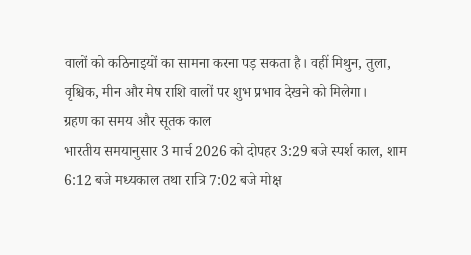वालों को कठिनाइयों का सामना करना पड़ सकता है। वहीं मिथुन, तुला, वृश्चिक, मीन और मेष राशि वालों पर शुभ प्रभाव देखने को मिलेगा।
ग्रहण का समय और सूतक काल
भारतीय समयानुसार 3 मार्च 2026 को दोपहर 3:29 बजे स्पर्श काल, शाम 6:12 बजे मध्यकाल तथा रात्रि 7:02 बजे मोक्ष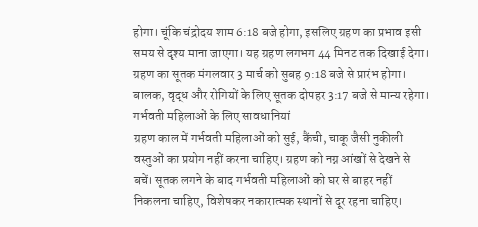होगा। चूंकि चंद्रोदय शाम 6:18 बजे होगा, इसलिए ग्रहण का प्रभाव इसी समय से दृश्य माना जाएगा। यह ग्रहण लगभग 44 मिनट तक दिखाई देगा।
ग्रहण का सूतक मंगलवार 3 मार्च को सुबह 9:18 बजे से प्रारंभ होगा। बालक, वृद्ध और रोगियों के लिए सूतक दोपहर 3:17 बजे से मान्य रहेगा।
गर्भवती महिलाओं के लिए सावधानियां
ग्रहण काल में गर्भवती महिलाओं को सुई, कैंची, चाकू जैसी नुकीली वस्तुओं का प्रयोग नहीं करना चाहिए। ग्रहण को नग्न आंखों से देखने से बचें। सूतक लगने के बाद गर्भवती महिलाओं को घर से बाहर नहीं निकलना चाहिए, विशेषकर नकारात्मक स्थानों से दूर रहना चाहिए।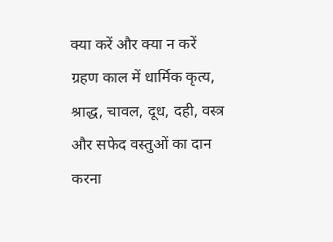क्या करें और क्या न करें
ग्रहण काल में धार्मिक कृत्य, श्राद्ध, चावल, दूध, दही, वस्त्र और सफेद वस्तुओं का दान करना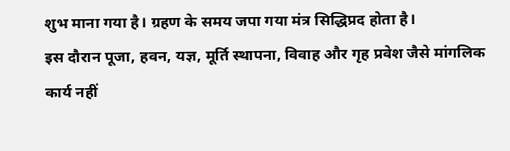शुभ माना गया है। ग्रहण के समय जपा गया मंत्र सिद्धिप्रद होता है।
इस दौरान पूजा, हवन, यज्ञ, मूर्ति स्थापना, विवाह और गृह प्रवेश जैसे मांगलिक कार्य नहीं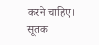करने चाहिए। सूतक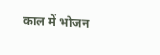काल में भोजन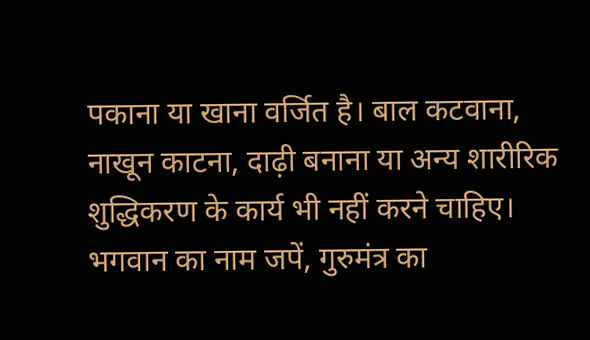पकाना या खाना वर्जित है। बाल कटवाना, नाखून काटना, दाढ़ी बनाना या अन्य शारीरिक शुद्धिकरण के कार्य भी नहीं करने चाहिए।
भगवान का नाम जपें, गुरुमंत्र का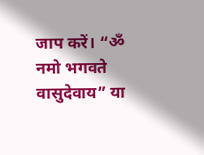जाप करें। “ॐ नमो भगवते वासुदेवाय” या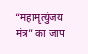“महामृत्युंजय मंत्र” का जाप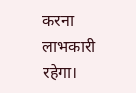करना लाभकारी रहेगा।